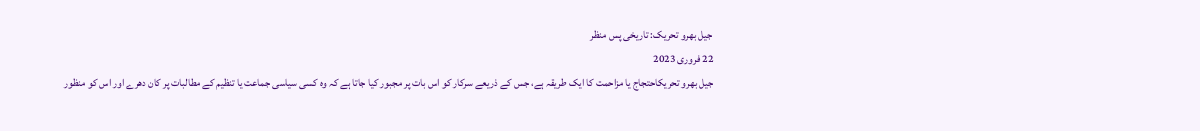جیل بھرو تحریک: تاریخی پس منظر
22 فروری 2023
جیل بھرو تحریکاحتجاج یا مزاحمت کا ایک طریقہ ہے، جس کے ذریعے سرکار کو اس بات پر مجبور کیا جاتا ہے کہ وہ کسی سیاسی جماعت یا تنظیم کے مطالبات پر کان دھرے اور اس کو منظور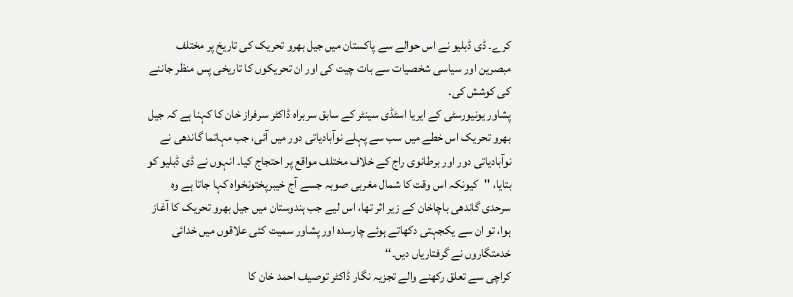کرے۔ ڈی ڈبلیو نے اس حوالے سے پاکستان میں جیل بھرو تحریک کی تاریخ پر مختلف مبصرین اور سیاسی شخصیات سے بات چیت کی اور ان تحریکوں کا تاریخی پس منظر جاننے کی کوشش کی۔
پشاور یونیورسٹی کے ایریا اسٹڈی سینٹر کے سابق سربراہ ڈاکٹر سرفراز خان کا کہنا ہے کہ جیل بھرو تحریک اس خطے میں سب سے پہلے نوآبادیاتی دور میں آئی، جب مہاتما گاندھی نے نوآبادیاتی دور اور برطانوی راج کے خلاف مختلف مواقع پر احتجاج کیا۔ انہوں نے ڈی ڈبلیو کو بتایا، ''کیونکہ اس وقت کا شمال مغربی صوبہ جسے آج خیبرپختونخواہ کہا جاتا ہے وہ سرحدی گاندھی باچاخان کے زیر اثر تھا، اس لیے جب ہندوستان میں جیل بھرو تحریک کا آغاز ہوا، تو ان سے یکجہتی دکھاتے ہوئے چارسدہ اور پشاور سمیت کئی علاقوں میں خدائی خدمتگاروں نے گرفتاریاں دیں۔‘‘
کراچی سے تعلق رکھنے والے تجزیہ نگار ڈاکٹر توصیف احمد خان کا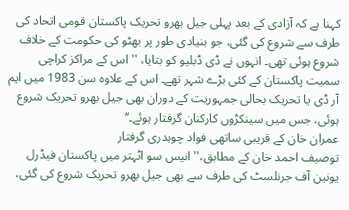کہنا ہے کہ آزادی کے بعد پہلی جیل بھرو تحریک پاکستان قومی اتحاد کی طرف سے شروع کی گئی، جو بنیادی طور پر بھٹو کی حکومت کے خلاف شروع ہوئی تھی۔ انہوں نے ڈی ڈبلیو کو بتایا، ''اس کے مراکز کراچی سمیت پاکستان کے کئی بڑے شہر تھے۔ اس کے علاوہ سن 1983 میں ایم آر ڈی یا تحریک بحالی جمہوریت کے دوران بھی جیل بھرو تحریک شروع ہوئی، جس میں سینکڑوں کارکنان گرفتار ہوئے۔‘‘
عمران خان کے قریبی ساتھی فواد چوہدری گرفتار
توصیف احمد خان کے مطابق،'' انیس سو اٹہتر میں پاکستان فیڈرل یونین آف جرنلسٹ کی طرف سے بھی جیل بھرو تحریک شروع کی گئی،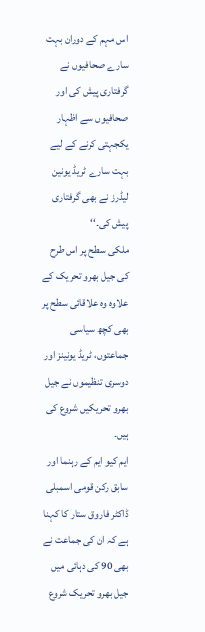اس مہم کے دوران بہت سارے صحافیوں نے گرفتاری پیش کی اور صحافیوں سے اظہار یکجہتی کرنے کے لیے بہت سارے ٹریڈ یونین لیڈرز نے بھی گرفتاری پیش کی۔‘‘
ملکی سطح پر اس طرح کی جیل بھرو تحریک کے علاوہ وہ علاقائی سطح پر بھی کچھ سیاسی جماعتوں، ٹریڈ یونینز اور دوسری تنظیموں نے جیل بھرو تحریکیں شروع کی ہیں۔
ایم کیو ایم کے رہنما اور سابق رکن قومی اسمبلی ڈاکٹر فاروق ستار کا کہنا ہے کہ ان کی جماعت نے بھی 90 کی دہائی میں جیل بھرو تحریک شروع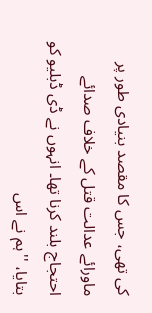کی تھی، جس کا مقصد بنیادی طور پر ماورائے عدالت قتل کے خلاف صدائے احتجاج بلند کرنا تھا۔ انہوں نے ڈی ڈبلیو کو بتایا، ''ہم نے اس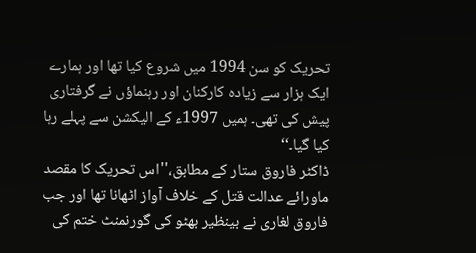تحریک کو سن 1994 میں شروع کیا تھا اور ہمارے ایک ہزار سے زیادہ کارکنان اور رہنماؤں نے گرفتاری پیش کی تھی۔ ہمیں 1997ء کے الیکشن سے پہلے رہا کیا گیا۔‘‘
ڈاکٹر فاروق ستار کے مطابق،''اس تحریک کا مقصد ماورائے عدالت قتل کے خلاف آواز اٹھانا تھا اور جب فاروق لغاری نے بینظیر بھٹو کی گورنمنٹ ختم کی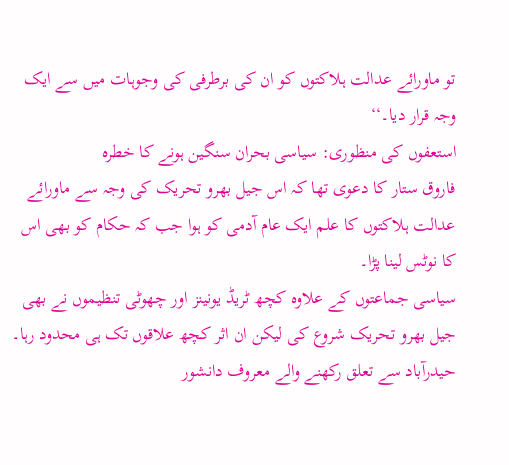تو ماورائے عدالت ہلاکتوں کو ان کی برطرفی کی وجوہات میں سے ایک وجہ قرار دیا۔‘‘
استعفوں کی منظوری: سیاسی بحران سنگین ہونے کا خطرہ
فاروق ستار کا دعوی تھا کہ اس جیل بھرو تحریک کی وجہ سے ماورائے عدالت ہلاکتوں کا علم ایک عام آدمی کو ہوا جب کہ حکام کو بھی اس کا نوٹس لینا پڑا۔
سیاسی جماعتوں کے علاوہ کچھ ٹریڈ یونینز اور چھوٹی تنظیموں نے بھی جیل بھرو تحریک شروع کی لیکن ان اثر کچھ علاقوں تک ہی محدود رہا۔ حیدرآباد سے تعلق رکھنے والے معروف دانشور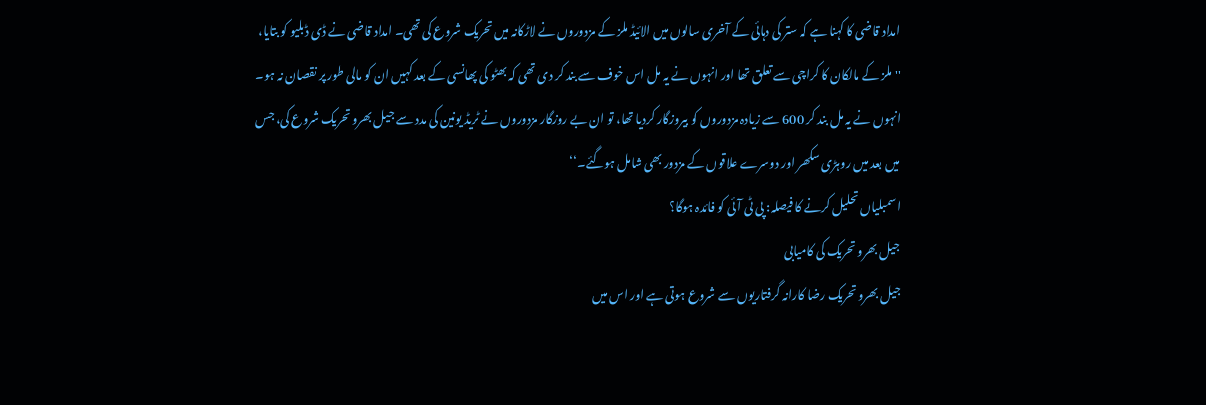امداد قاضی کا کہنا ہے کہ ستر کی دہائی کے آخری سالوں میں الائیڈ ملز کے مزدوروں نے لاڑکانہ میں تحریک شروع کی تھی۔ امداد قاضی نے ڈی ڈبلیو کو بتایا، ''ملز کے مالکان کا کراچی سے تعلق تھا اور انہوں نے یہ مل اس خوف سے بند کر دی تھی کہ بھٹو کی پھانسی کے بعد کہیں ان کو مالی طور پر نقصان نہ ہو۔ انہوں نے یہ مل بند کر 600 سے زیادہ مزدوروں کو بیروزگار کردیا تھا، تو ان بے روزگار مزدوروں نے ٹریڈ یونین کی مدد سے جیل بھرو تحریک شروع کی، جس میں بعد میں روہڑی سکھر اور دوسرے علاقوں کے مزدور بھی شامل ہوگئے۔‘‘
اسمبلیاں تحلیل کرنے کا فیصلہ: پی ٹی آئی کو فائدہ ہوگا؟
جیل بھرو تحریک کی کامیابی
جیل بھرو تحریک رضا کارانہ گرفتاریوں سے شروع ہوتی ہے اور اس میں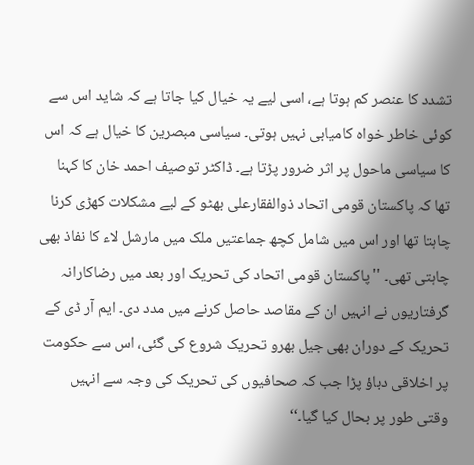تشدد کا عنصر کم ہوتا ہے، اسی لیے یہ خیال کیا جاتا ہے کہ شاید اس سے کوئی خاطر خواہ کامیابی نہیں ہوتی۔ سیاسی مبصرین کا خیال ہے کہ اس کا سیاسی ماحول پر اثر ضرور پڑتا ہے۔ ڈاکٹر توصیف احمد خان کا کہنا تھا کہ پاکستان قومی اتحاد ذوالفقارعلی بھٹو کے لیے مشکلات کھڑی کرنا چاہتا تھا اور اس میں شامل کچھ جماعتیں ملک میں مارشل لاء کا نفاذ بھی چاہتی تھی۔ ''پاکستان قومی اتحاد کی تحریک اور بعد میں رضاکارانہ گرفتاریوں نے انہیں ان کے مقاصد حاصل کرنے میں مدد دی۔ ایم آر ڈی کے تحریک کے دوران بھی جیل بھرو تحریک شروع کی گئی، اس سے حکومت پر اخلاقی دباؤ پڑا جب کہ صحافیوں کی تحریک کی وجہ سے انہیں وقتی طور پر بحال کیا گیا۔‘‘